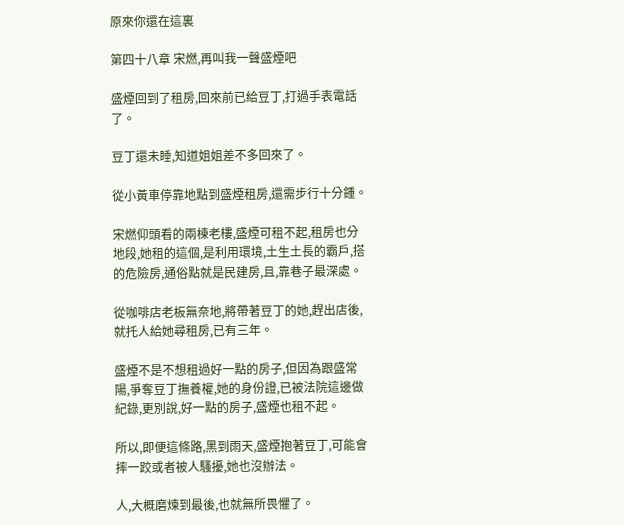原來你還在這裏

第四十八章 宋燃,再叫我一聲盛煙吧

盛煙回到了租房,回來前已給豆丁,打過手表電話了。

豆丁還未睡,知道姐姐差不多回來了。

從小黃車停靠地點到盛煙租房,還需步行十分鍾。

宋燃仰頭看的兩棟老樓,盛煙可租不起,租房也分地段,她租的這個,是利用環境,土生土長的霸戶,搭的危險房,通俗點就是民建房,且,靠巷子最深處。

從咖啡店老板無奈地,將帶著豆丁的她,趕出店後,就托人給她尋租房,已有三年。

盛煙不是不想租過好一點的房子,但因為跟盛常陽,爭奪豆丁撫養權,她的身份證,已被法院這邊做紀錄,更別說,好一點的房子,盛煙也租不起。

所以,即便這條路,黑到雨天,盛煙抱著豆丁,可能會摔一跤或者被人騷擾,她也沒辦法。

人,大概磨煉到最後,也就無所畏懼了。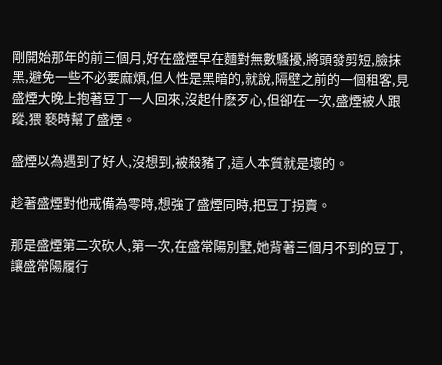剛開始那年的前三個月,好在盛煙早在麵對無數騷擾,將頭發剪短,臉抹黑,避免一些不必要麻煩,但人性是黑暗的,就說,隔壁之前的一個租客,見盛煙大晚上抱著豆丁一人回來,沒起什麽歹心,但卻在一次,盛煙被人跟蹤,猥 褻時幫了盛煙。

盛煙以為遇到了好人,沒想到,被殺豬了,這人本質就是壞的。

趁著盛煙對他戒備為零時,想強了盛煙同時,把豆丁拐賣。

那是盛煙第二次砍人,第一次,在盛常陽別墅,她背著三個月不到的豆丁,讓盛常陽履行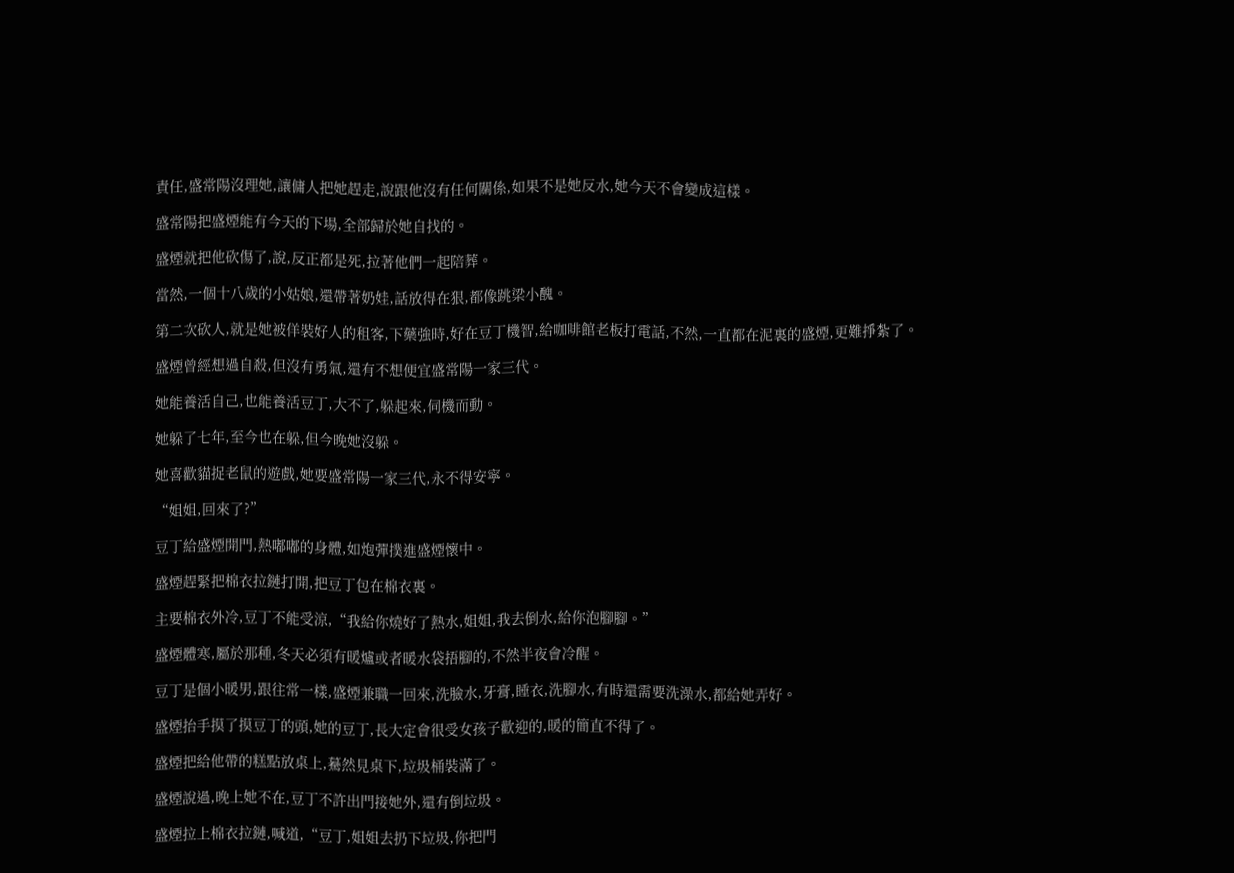責任,盛常陽沒理她,讓傭人把她趕走,說跟他沒有任何關係,如果不是她反水,她今天不會變成這樣。

盛常陽把盛煙能有今天的下場,全部歸於她自找的。

盛煙就把他砍傷了,說,反正都是死,拉著他們一起陪葬。

當然,一個十八歲的小姑娘,還帶著奶娃,話放得在狠,都像跳梁小醜。

第二次砍人,就是她被佯裝好人的租客,下藥強時,好在豆丁機智,給咖啡館老板打電話,不然,一直都在泥裏的盛煙,更難掙紮了。

盛煙曾經想過自殺,但沒有勇氣,還有不想便宜盛常陽一家三代。

她能養活自己,也能養活豆丁,大不了,躲起來,伺機而動。

她躲了七年,至今也在躲,但今晚她沒躲。

她喜歡貓捉老鼠的遊戲,她要盛常陽一家三代,永不得安寧。

“姐姐,回來了?”

豆丁給盛煙開門,熱嘟嘟的身體,如炮彈撲進盛煙懷中。

盛煙趕緊把棉衣拉鏈打開,把豆丁包在棉衣裏。

主要棉衣外冷,豆丁不能受涼,“我給你燒好了熱水,姐姐,我去倒水,給你泡腳腳。”

盛煙體寒,屬於那種,冬天必須有暖爐或者暖水袋捂腳的,不然半夜會冷醒。

豆丁是個小暖男,跟往常一樣,盛煙兼職一回來,洗臉水,牙膏,睡衣,洗腳水,有時還需要洗澡水,都給她弄好。

盛煙抬手摸了摸豆丁的頭,她的豆丁,長大定會很受女孩子歡迎的,暖的簡直不得了。

盛煙把給他帶的糕點放桌上,驀然見桌下,垃圾桶裝滿了。

盛煙說過,晚上她不在,豆丁不許出門接她外,還有倒垃圾。

盛煙拉上棉衣拉鏈,喊道,“豆丁,姐姐去扔下垃圾,你把門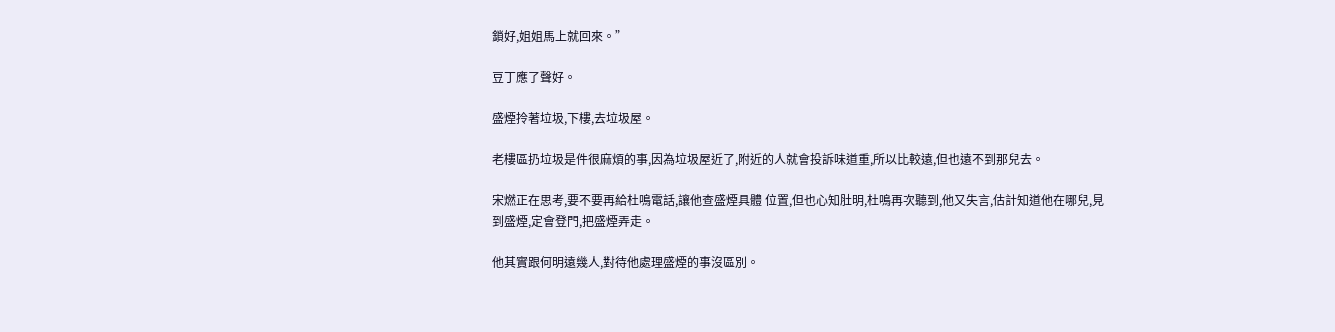鎖好,姐姐馬上就回來。”

豆丁應了聲好。

盛煙拎著垃圾,下樓,去垃圾屋。

老樓區扔垃圾是件很麻煩的事,因為垃圾屋近了,附近的人就會投訴味道重,所以比較遠,但也遠不到那兒去。

宋燃正在思考,要不要再給杜鳴電話,讓他查盛煙具體 位置,但也心知肚明,杜鳴再次聽到,他又失言,估計知道他在哪兒,見到盛煙,定會登門,把盛煙弄走。

他其實跟何明遠幾人,對待他處理盛煙的事沒區別。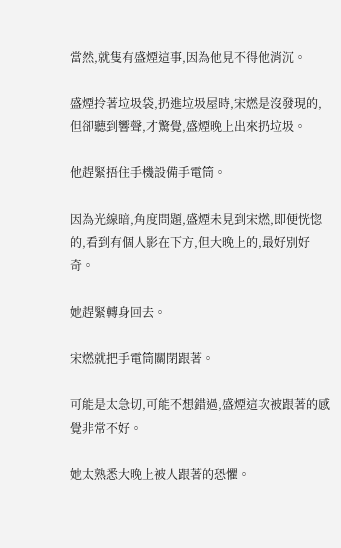當然,就隻有盛煙這事,因為他見不得他消沉。

盛煙拎著垃圾袋,扔進垃圾屋時,宋燃是沒發現的,但卻聽到響聲,才驚覺,盛煙晚上出來扔垃圾。

他趕緊捂住手機設備手電筒。

因為光線暗,角度問題,盛煙未見到宋燃,即便恍惚的,看到有個人影在下方,但大晚上的,最好別好奇。

她趕緊轉身回去。

宋燃就把手電筒關閉跟著。

可能是太急切,可能不想錯過,盛煙這次被跟著的感覺非常不好。

她太熟悉大晚上被人跟著的恐懼。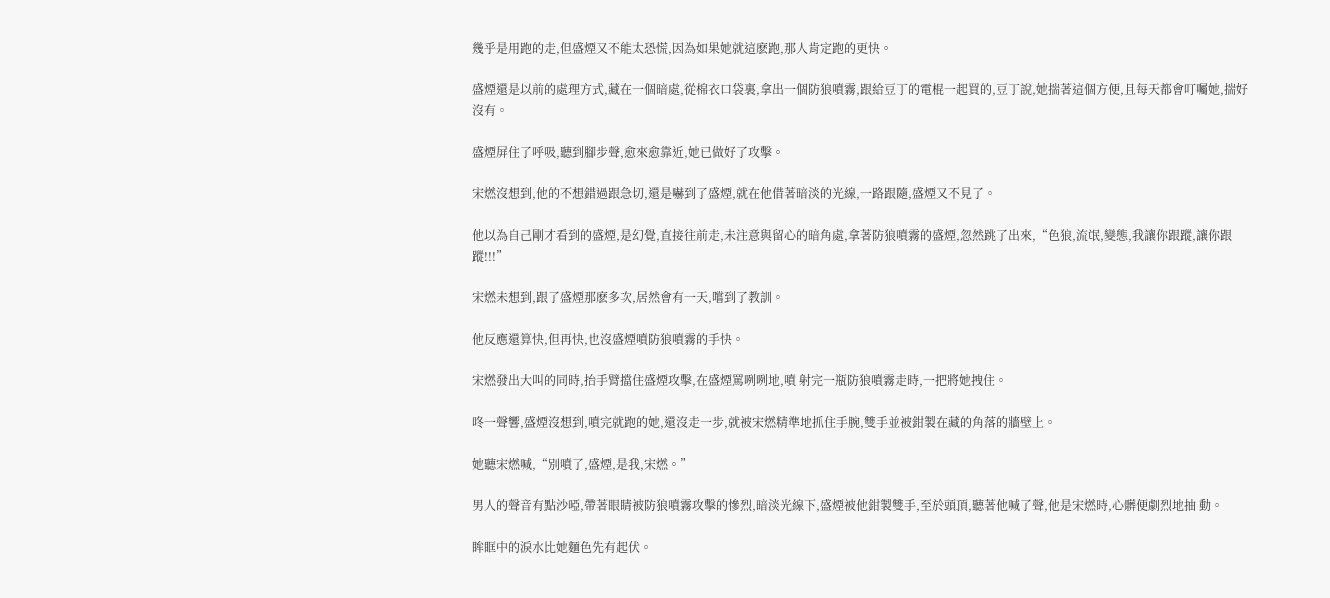幾乎是用跑的走,但盛煙又不能太恐慌,因為如果她就這麽跑,那人肯定跑的更快。

盛煙還是以前的處理方式,藏在一個暗處,從棉衣口袋裏,拿出一個防狼噴霧,跟給豆丁的電棍一起買的,豆丁說,她揣著這個方便,且每天都會叮囑她,揣好沒有。

盛煙屏住了呼吸,聽到腳步聲,愈來愈靠近,她已做好了攻擊。

宋燃沒想到,他的不想錯過跟急切,還是嚇到了盛煙,就在他借著暗淡的光線,一路跟隨,盛煙又不見了。

他以為自己剛才看到的盛煙,是幻覺,直接往前走,未注意與留心的暗角處,拿著防狼噴霧的盛煙,忽然跳了出來,“色狼,流氓,變態,我讓你跟蹤,讓你跟蹤!!!”

宋燃未想到,跟了盛煙那麽多次,居然會有一天,嚐到了教訓。

他反應還算快,但再快,也沒盛煙噴防狼噴霧的手快。

宋燃發出大叫的同時,抬手臂擋住盛煙攻擊,在盛煙罵咧咧地,噴 射完一瓶防狼噴霧走時,一把將她拽住。

咚一聲響,盛煙沒想到,噴完就跑的她,還沒走一步,就被宋燃精準地抓住手腕,雙手並被鉗製在藏的角落的牆壁上。

她聽宋燃喊,“別噴了,盛煙,是我,宋燃。”

男人的聲音有點沙啞,帶著眼睛被防狼噴霧攻擊的慘烈,暗淡光線下,盛煙被他鉗製雙手,至於頭頂,聽著他喊了聲,他是宋燃時,心髒便劇烈地抽 動。

眸眶中的淚水比她麵色先有起伏。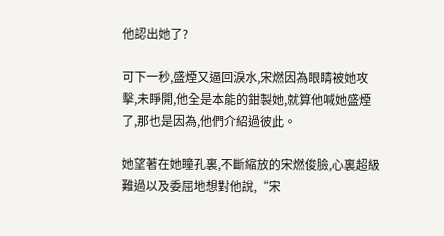他認出她了?

可下一秒,盛煙又逼回淚水,宋燃因為眼睛被她攻擊,未睜開,他全是本能的鉗製她,就算他喊她盛煙了,那也是因為,他們介紹過彼此。

她望著在她瞳孔裏,不斷縮放的宋燃俊臉,心裏超級難過以及委屈地想對他說,“宋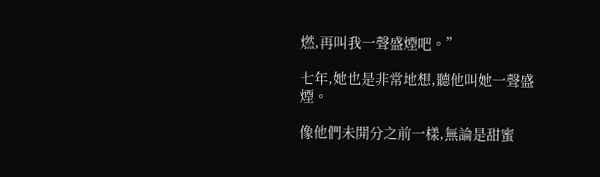燃,再叫我一聲盛煙吧。”

七年,她也是非常地想,聽他叫她一聲盛煙。

像他們未開分之前一樣,無論是甜蜜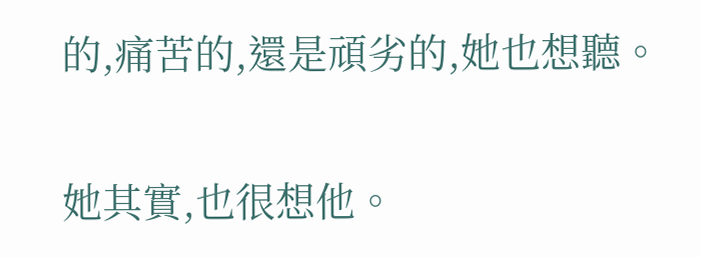的,痛苦的,還是頑劣的,她也想聽。

她其實,也很想他。